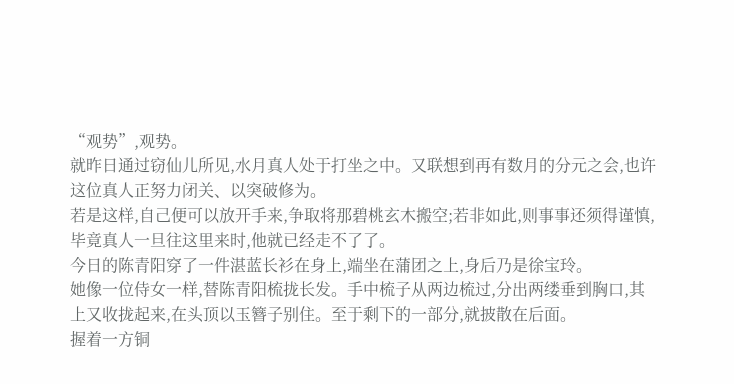“观势”,观势。
就昨日通过窃仙儿所见,水月真人处于打坐之中。又联想到再有数月的分元之会,也许这位真人正努力闭关、以突破修为。
若是这样,自己便可以放开手来,争取将那碧桃玄木搬空;若非如此,则事事还须得谨慎,毕竟真人一旦往这里来时,他就已经走不了了。
今日的陈青阳穿了一件湛蓝长衫在身上,端坐在蒲团之上,身后乃是徐宝玲。
她像一位侍女一样,替陈青阳梳拢长发。手中梳子从两边梳过,分出两缕垂到胸口,其上又收拢起来,在头顶以玉簪子别住。至于剩下的一部分,就披散在后面。
握着一方铜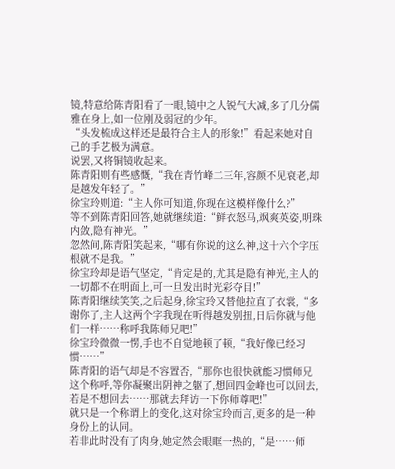镜,特意给陈青阳看了一眼,镜中之人锐气大减,多了几分儒雅在身上,如一位刚及弱冠的少年。
“头发梳成这样还是最符合主人的形象!”看起来她对自己的手艺极为满意。
说罢,又将铜镜收起来。
陈青阳则有些感慨,“我在青竹峰二三年,容颜不见衰老,却是越发年轻了。”
徐宝玲则道:“主人你可知道,你现在这模样像什么?”
等不到陈青阳回答,她就继续道:“鲜衣怒马,飒爽英姿,明珠内敛,隐有神光。”
忽然间,陈青阳笑起来,“哪有你说的这么神,这十六个字压根就不是我。”
徐宝玲却是语气坚定,“肯定是的,尤其是隐有神光,主人的一切都不在明面上,可一旦发出时光彩夺目!”
陈青阳继续笑笑,之后起身,徐宝玲又替他拉直了衣裳,“多谢你了,主人这两个字我现在听得越发别扭,日后你就与他们一样……称呼我陈师兄吧!”
徐宝玲微微一愣,手也不自觉地顿了顿,“我好像已经习惯……”
陈青阳的语气却是不容置否,“那你也很快就能习惯师兄这个称呼,等你凝聚出阴神之躯了,想回四金峰也可以回去,若是不想回去……那就去拜访一下你师尊吧!”
就只是一个称谓上的变化,这对徐宝玲而言,更多的是一种身份上的认同。
若非此时没有了肉身,她定然会眼眶一热的,“是……师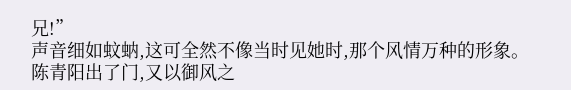兄!”
声音细如蚊蚋,这可全然不像当时见她时,那个风情万种的形象。
陈青阳出了门,又以御风之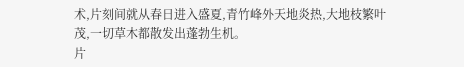术,片刻间就从春日进入盛夏,青竹峰外天地炎热,大地枝繁叶茂,一切草木都散发出蓬勃生机。
片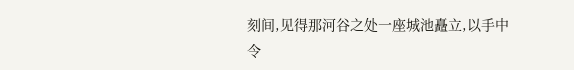刻间,见得那河谷之处一座城池矗立,以手中令